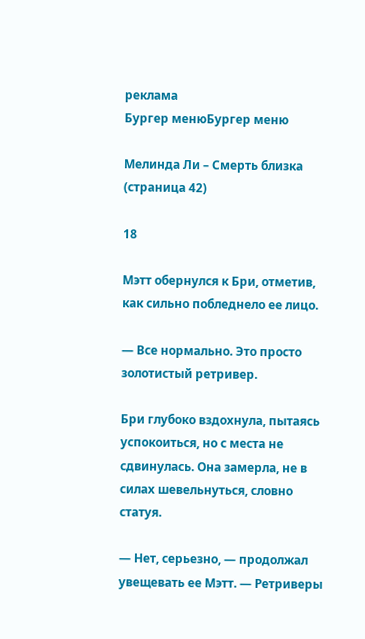реклама
Бургер менюБургер меню

Мелинда Ли – Смерть близка (страница 42)

18

Мэтт обернулся к Бри, отметив, как сильно побледнело ее лицо.

— Все нормально. Это просто золотистый ретривер.

Бри глубоко вздохнула, пытаясь успокоиться, но с места не сдвинулась. Она замерла, не в силах шевельнуться, словно статуя.

— Нет, серьезно, — продолжал увещевать ее Мэтт. — Ретриверы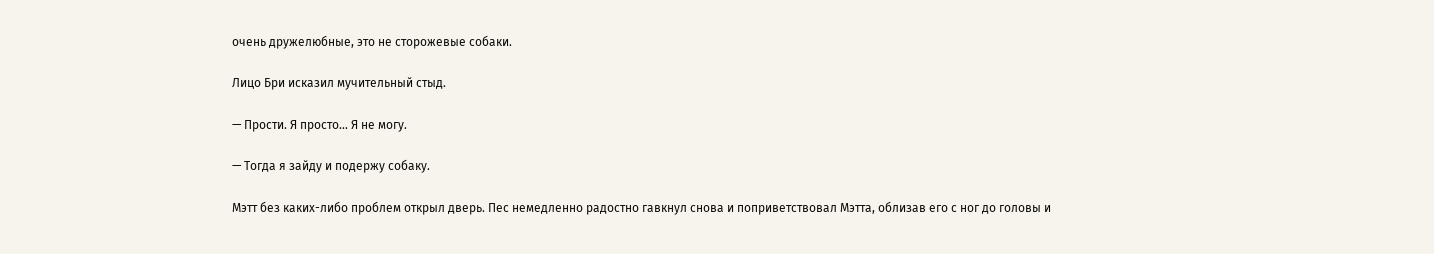очень дружелюбные, это не сторожевые собаки.

Лицо Бри исказил мучительный стыд.

— Прости. Я просто… Я не могу.

— Тогда я зайду и подержу собаку.

Мэтт без каких-либо проблем открыл дверь. Пес немедленно радостно гавкнул снова и поприветствовал Мэтта, облизав его с ног до головы и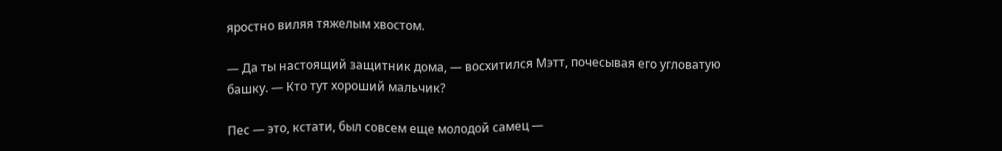яростно виляя тяжелым хвостом.

— Да ты настоящий защитник дома, — восхитился Мэтт, почесывая его угловатую башку. — Кто тут хороший мальчик?

Пес — это, кстати, был совсем еще молодой самец —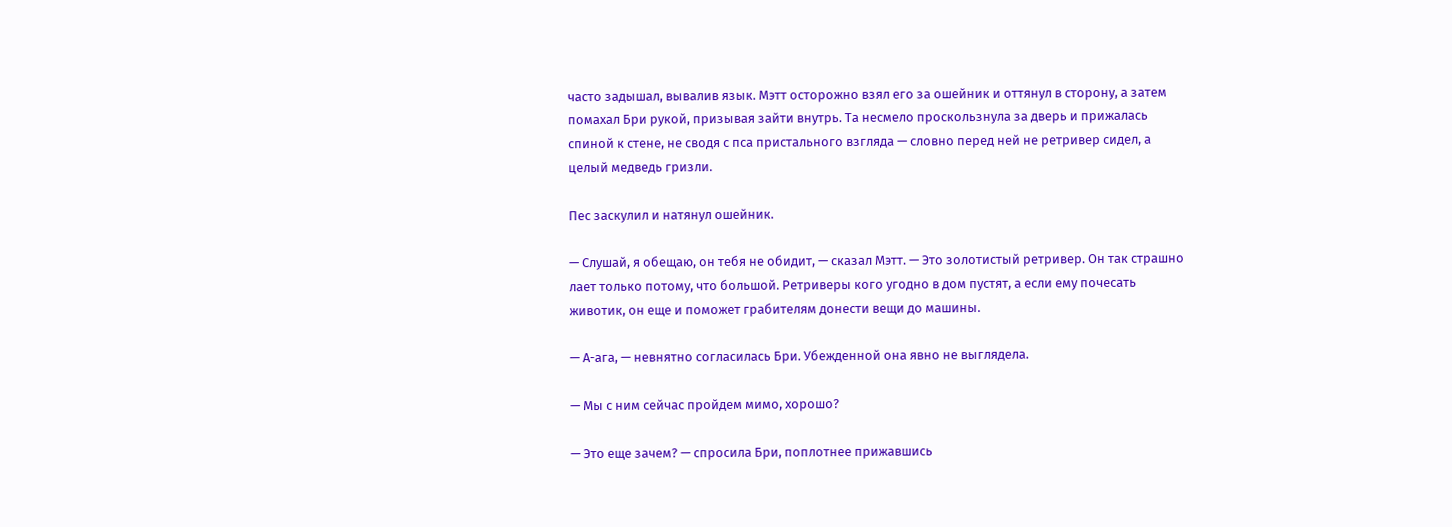часто задышал, вывалив язык. Мэтт осторожно взял его за ошейник и оттянул в сторону, а затем помахал Бри рукой, призывая зайти внутрь. Та несмело проскользнула за дверь и прижалась спиной к стене, не сводя с пса пристального взгляда — словно перед ней не ретривер сидел, а целый медведь гризли.

Пес заскулил и натянул ошейник.

— Слушай, я обещаю, он тебя не обидит, — сказал Мэтт. — Это золотистый ретривер. Он так страшно лает только потому, что большой. Ретриверы кого угодно в дом пустят, а если ему почесать животик, он еще и поможет грабителям донести вещи до машины.

— А-ага, — невнятно согласилась Бри. Убежденной она явно не выглядела.

— Мы с ним сейчас пройдем мимо, хорошо?

— Это еще зачем? — спросила Бри, поплотнее прижавшись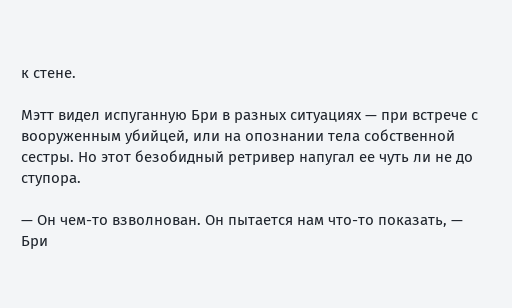к стене.

Мэтт видел испуганную Бри в разных ситуациях — при встрече с вооруженным убийцей, или на опознании тела собственной сестры. Но этот безобидный ретривер напугал ее чуть ли не до ступора.

— Он чем-то взволнован. Он пытается нам что-то показать, — Бри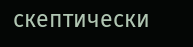скептически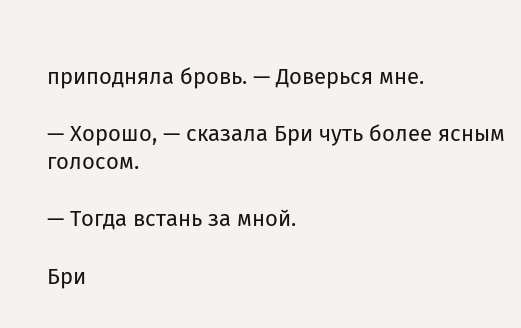приподняла бровь. — Доверься мне.

— Хорошо, — сказала Бри чуть более ясным голосом.

— Тогда встань за мной.

Бри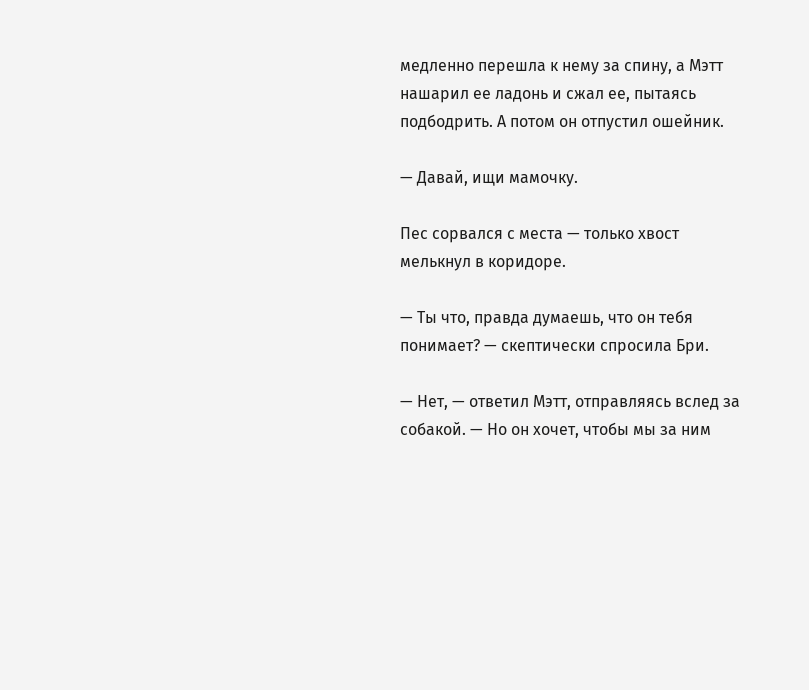медленно перешла к нему за спину, а Мэтт нашарил ее ладонь и сжал ее, пытаясь подбодрить. А потом он отпустил ошейник.

— Давай, ищи мамочку.

Пес сорвался с места — только хвост мелькнул в коридоре.

— Ты что, правда думаешь, что он тебя понимает? — скептически спросила Бри.

— Нет, — ответил Мэтт, отправляясь вслед за собакой. — Но он хочет, чтобы мы за ним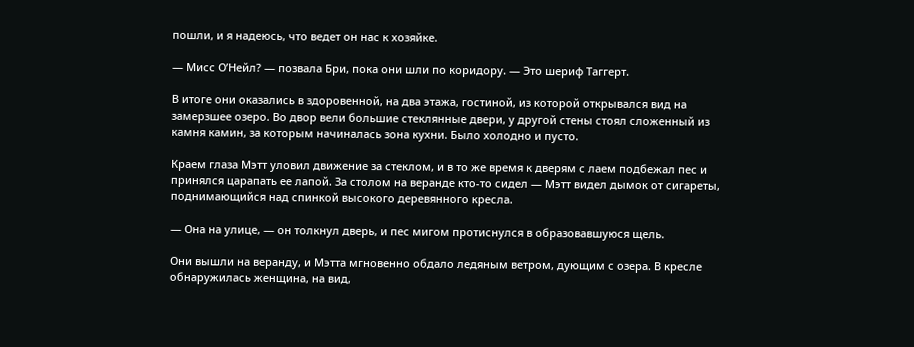пошли, и я надеюсь, что ведет он нас к хозяйке.

— Мисс О’Нейл? — позвала Бри, пока они шли по коридору. — Это шериф Таггерт.

В итоге они оказались в здоровенной, на два этажа, гостиной, из которой открывался вид на замерзшее озеро. Во двор вели большие стеклянные двери, у другой стены стоял сложенный из камня камин, за которым начиналась зона кухни. Было холодно и пусто.

Краем глаза Мэтт уловил движение за стеклом, и в то же время к дверям с лаем подбежал пес и принялся царапать ее лапой. За столом на веранде кто-то сидел — Мэтт видел дымок от сигареты, поднимающийся над спинкой высокого деревянного кресла.

— Она на улице, — он толкнул дверь, и пес мигом протиснулся в образовавшуюся щель.

Они вышли на веранду, и Мэтта мгновенно обдало ледяным ветром, дующим с озера. В кресле обнаружилась женщина, на вид,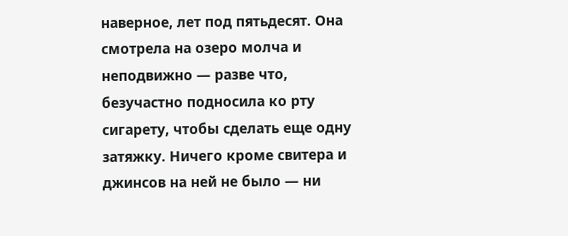наверное, лет под пятьдесят. Она смотрела на озеро молча и неподвижно — разве что, безучастно подносила ко рту сигарету, чтобы сделать еще одну затяжку. Ничего кроме свитера и джинсов на ней не было — ни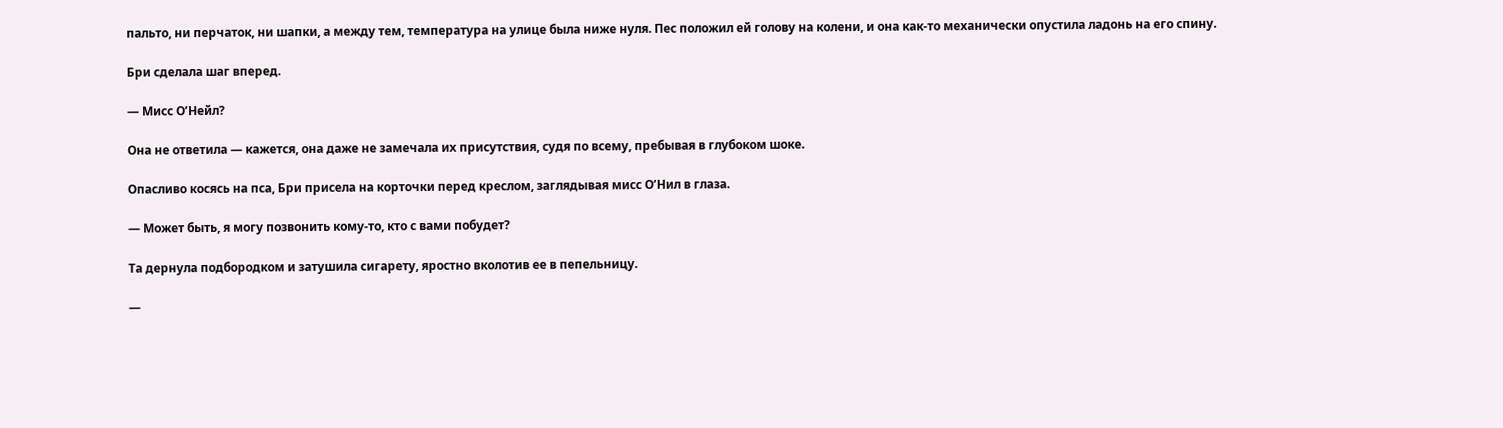пальто, ни перчаток, ни шапки, а между тем, температура на улице была ниже нуля. Пес положил ей голову на колени, и она как-то механически опустила ладонь на его спину.

Бри сделала шаг вперед.

— Мисс О’Нейл?

Она не ответила — кажется, она даже не замечала их присутствия, судя по всему, пребывая в глубоком шоке.

Опасливо косясь на пса, Бри присела на корточки перед креслом, заглядывая мисс О’Нил в глаза.

— Может быть, я могу позвонить кому-то, кто с вами побудет?

Та дернула подбородком и затушила сигарету, яростно вколотив ее в пепельницу.

—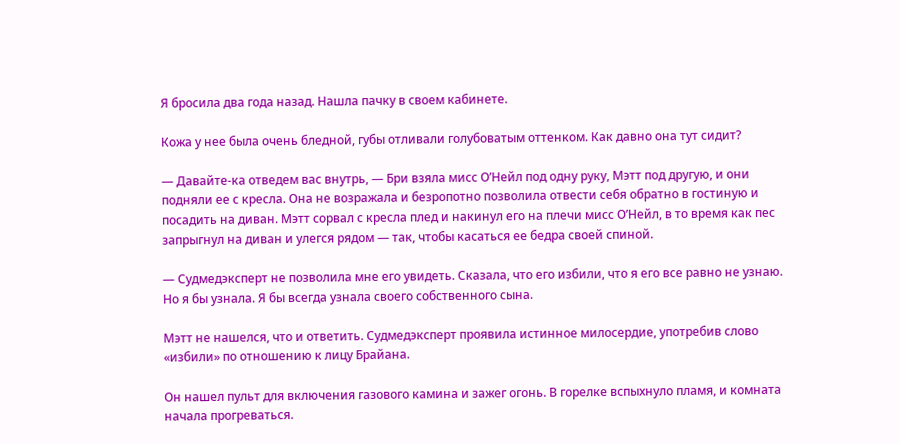Я бросила два года назад. Нашла пачку в своем кабинете.

Кожа у нее была очень бледной, губы отливали голубоватым оттенком. Как давно она тут сидит?

— Давайте-ка отведем вас внутрь, — Бри взяла мисс О’Нейл под одну руку, Мэтт под другую, и они подняли ее с кресла. Она не возражала и безропотно позволила отвести себя обратно в гостиную и посадить на диван. Мэтт сорвал с кресла плед и накинул его на плечи мисс О’Нейл, в то время как пес запрыгнул на диван и улегся рядом — так, чтобы касаться ее бедра своей спиной.

— Судмедэксперт не позволила мне его увидеть. Сказала, что его избили, что я его все равно не узнаю. Но я бы узнала. Я бы всегда узнала своего собственного сына.

Мэтт не нашелся, что и ответить. Судмедэксперт проявила истинное милосердие, употребив слово «избили» по отношению к лицу Брайана.

Он нашел пульт для включения газового камина и зажег огонь. В горелке вспыхнуло пламя, и комната начала прогреваться.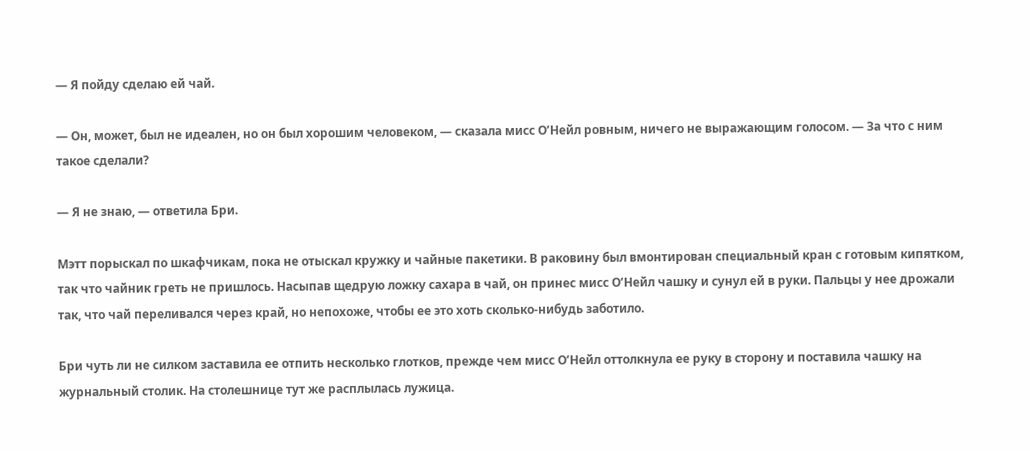— Я пойду сделаю ей чай.

— Он, может, был не идеален, но он был хорошим человеком, — сказала мисс О’Нейл ровным, ничего не выражающим голосом. — За что с ним такое сделали?

— Я не знаю, — ответила Бри.

Мэтт порыскал по шкафчикам, пока не отыскал кружку и чайные пакетики. В раковину был вмонтирован специальный кран с готовым кипятком, так что чайник греть не пришлось. Насыпав щедрую ложку сахара в чай, он принес мисс О’Нейл чашку и сунул ей в руки. Пальцы у нее дрожали так, что чай переливался через край, но непохоже, чтобы ее это хоть сколько-нибудь заботило.

Бри чуть ли не силком заставила ее отпить несколько глотков, прежде чем мисс О’Нейл оттолкнула ее руку в сторону и поставила чашку на журнальный столик. На столешнице тут же расплылась лужица.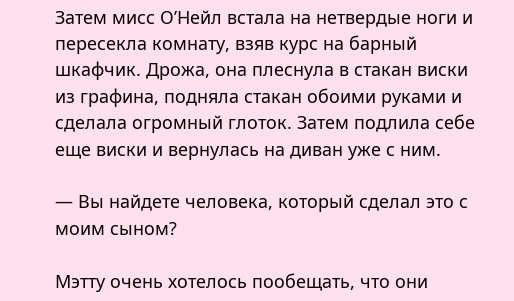Затем мисс О’Нейл встала на нетвердые ноги и пересекла комнату, взяв курс на барный шкафчик. Дрожа, она плеснула в стакан виски из графина, подняла стакан обоими руками и сделала огромный глоток. Затем подлила себе еще виски и вернулась на диван уже с ним.

— Вы найдете человека, который сделал это с моим сыном?

Мэтту очень хотелось пообещать, что они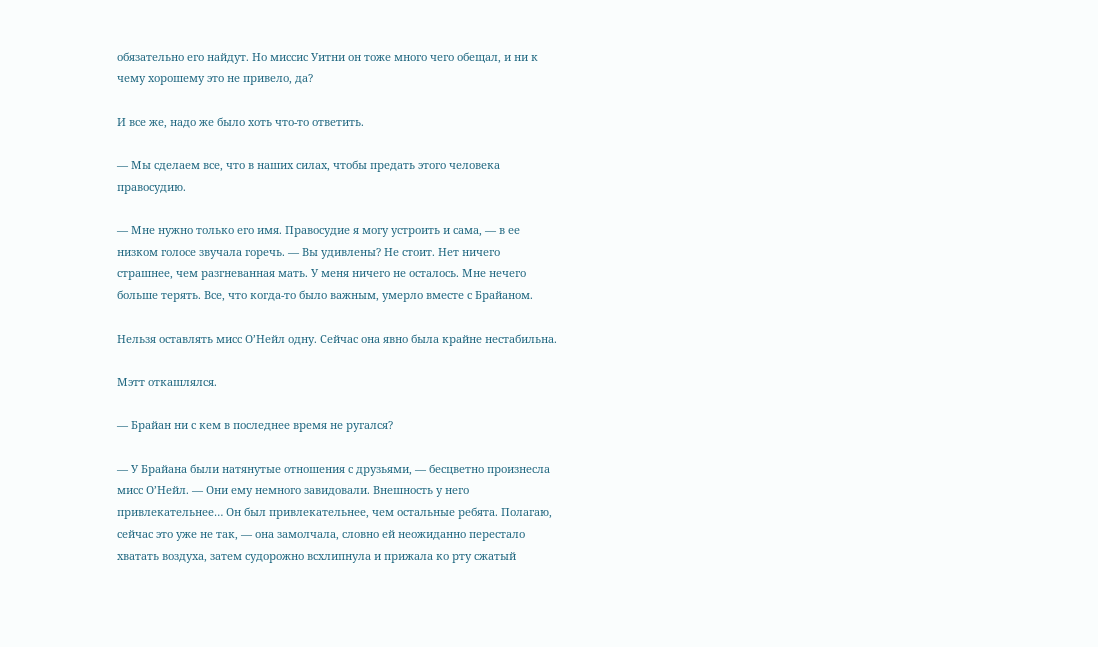обязательно его найдут. Но миссис Уитни он тоже много чего обещал, и ни к чему хорошему это не привело, да?

И все же, надо же было хоть что-то ответить.

— Мы сделаем все, что в наших силах, чтобы предать этого человека правосудию.

— Мне нужно только его имя. Правосудие я могу устроить и сама, — в ее низком голосе звучала горечь. — Вы удивлены? Не стоит. Нет ничего страшнее, чем разгневанная мать. У меня ничего не осталось. Мне нечего больше терять. Все, что когда-то было важным, умерло вместе с Брайаном.

Нельзя оставлять мисс О’Нейл одну. Сейчас она явно была крайне нестабильна.

Мэтт откашлялся.

— Брайан ни с кем в последнее время не ругался?

— У Брайана были натянутые отношения с друзьями, — бесцветно произнесла мисс О’Нейл. — Они ему немного завидовали. Внешность у него привлекательнее… Он был привлекательнее, чем остальные ребята. Полагаю, сейчас это уже не так, — она замолчала, словно ей неожиданно перестало хватать воздуха, затем судорожно всхлипнула и прижала ко рту сжатый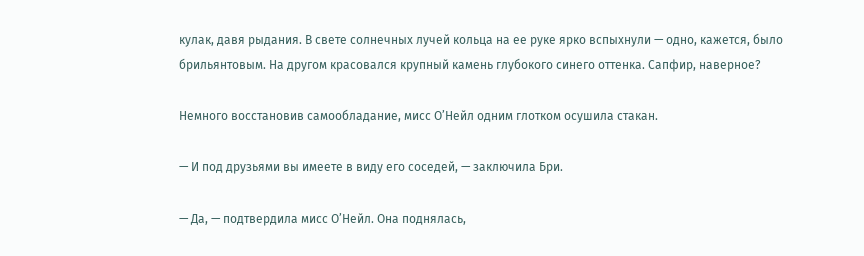кулак, давя рыдания. В свете солнечных лучей кольца на ее руке ярко вспыхнули — одно, кажется, было брильянтовым. На другом красовался крупный камень глубокого синего оттенка. Сапфир, наверное?

Немного восстановив самообладание, мисс О’Нейл одним глотком осушила стакан.

— И под друзьями вы имеете в виду его соседей, — заключила Бри.

— Да, — подтвердила мисс О’Нейл. Она поднялась,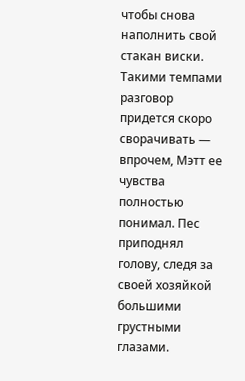чтобы снова наполнить свой стакан виски. Такими темпами разговор придется скоро сворачивать — впрочем, Мэтт ее чувства полностью понимал. Пес приподнял голову, следя за своей хозяйкой большими грустными глазами.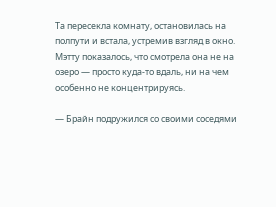Та пересекла комнату, остановилась на полпути и встала, устремив взгляд в окно. Мэтту показалось, что смотрела она не на озеро — просто куда-то вдаль, ни на чем особенно не концентрируясь.

— Брайн подружился со своими соседями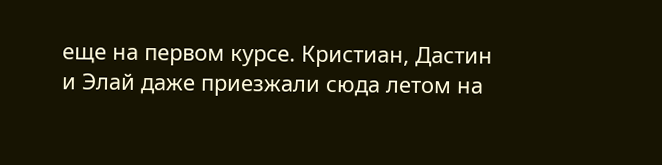еще на первом курсе. Кристиан, Дастин и Элай даже приезжали сюда летом на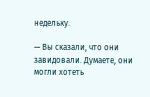недельку.

— Вы сказали, что они завидовали. Думаете, они могли хотеть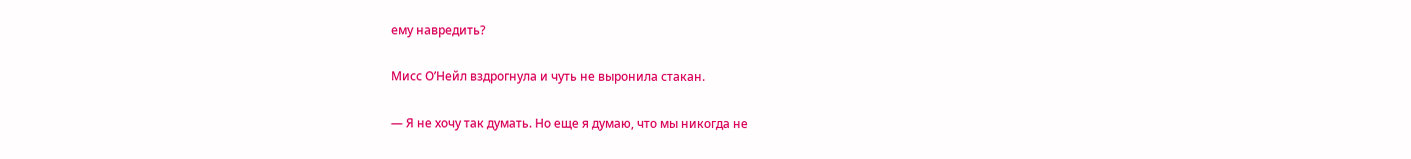ему навредить?

Мисс О’Нейл вздрогнула и чуть не выронила стакан.

— Я не хочу так думать. Но еще я думаю, что мы никогда не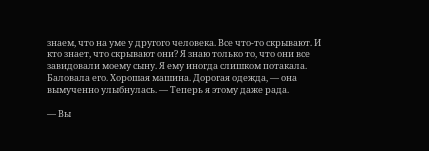знаем, что на уме у другого человека. Все что-то скрывают. И кто знает, что скрывают они? Я знаю только то, что они все завидовали моему сыну. Я ему иногда слишком потакала. Баловала его. Хорошая машина. Дорогая одежда, — она вымученно улыбнулась. — Теперь я этому даже рада.

— Вы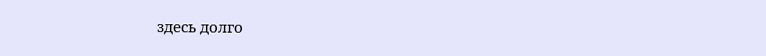здесь долго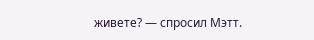живете? — спросил Мэтт.